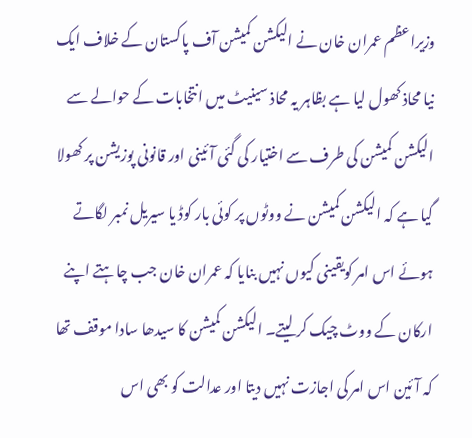وزیراعظم عمران خان نے الیکشن کمیشن آف پاکستان کے خلاف ایک نیا محاذ کھول لیا ہے بظاہر یہ محاذ سینیٹ میں انتخابات کے حوالے سے الیکشن کمیشن کی طرف سے اختیار کی گئی آئینی اور قانونی پوزیشن پر کھولا گیا ہے کہ الیکشن کمیشن نے ووٹوں پر کوئی بار کوڈ یا سیریل نمبر لگاتے ہوئے اس امر کویقینی کیوں نہیں بنایا کہ عمران خان جب چاہتے اپنے ارکان کے ووٹ چیک کر لیتے۔ الیکشن کمیشن کا سیدھا سادا موقف تھا کہ آئین اس امر کی اجازت نہیں دیتا اور عدالت کو بھی اس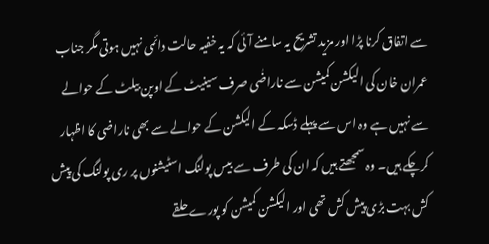سے اتفاق کرنا پڑا اور مزید تشریح یہ سامنے آئی کہ یہ خفیہ حالت دائمی نہیں ہوتی مگر جناب عمران خان کی الیکشن کمیشن سے ناراضٰی صرف سینیٹ کے اوپن بیلٹ کے حوالے سے نہیں ہے وہ اس سے پہلے ڈسکہ کے الیکشن کے حوالے سے بھی ناراضی کا اظہار کرچکے ہیں۔ وہ سمجھتے ہیں کہ ان کی طرف سے بیس پولنگ اسٹیشنوں پر ری پولنگ کی پیش کش بہت بڑی پیش کش تھی اور الیکشن کمیشن کو پورے حلقے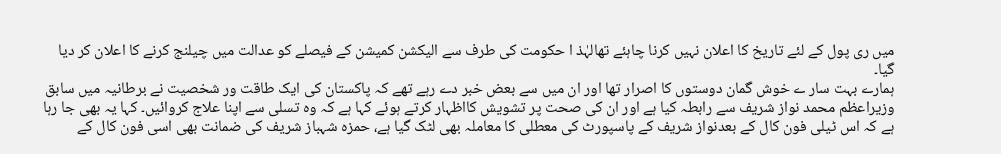میں ری پول کے لئے تاریخ کا اعلان نہیں کرنا چاہئے تھالہٰذ ا حکومت کی طرف سے الیکشن کمیشن کے فیصلے کو عدالت میں چیلنج کرنے کا اعلان کر دیا گیا۔
ہمارے بہت سار ے خوش گمان دوستوں کا اصرار تھا اور ان میں سے بعض خبر دے رہے تھے کہ پاکستان کی ایک طاقت ور شخصیت نے برطانیہ میں سابق وزیراعظم محمد نواز شریف سے رابطہ کیا ہے اور ان کی صحت پر تشویش کااظہار کرتے ہوئے کہا ہے کہ وہ تسلی سے اپنا علاج کروائیں۔ کہا یہ بھی جا رہا ہے کہ اس ٹیلی فون کال کے بعدنواز شریف کے پاسپورٹ کی معطلی کا معاملہ بھی لٹک گیا ہے، حمزہ شہباز شریف کی ضمانت بھی اسی فون کال کے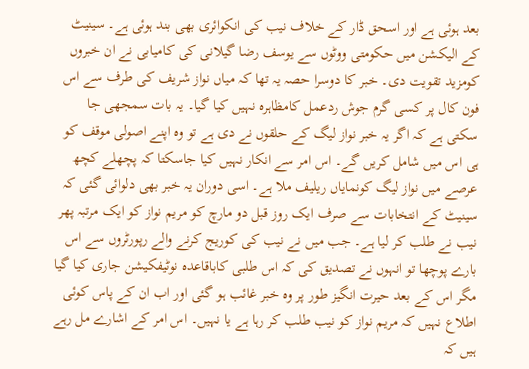بعد ہوئی ہے اور اسحق ڈار کے خلاف نیب کی انکوائری بھی بند ہوئی ہے۔ سینیٹ کے الیکشن میں حکومتی ووٹوں سے یوسف رضا گیلانی کی کامیابی نے ان خبروں کومزید تقویت دی۔ خبر کا دوسرا حصہ یہ تھا کہ میاں نواز شریف کی طرف سے اس فون کال پر کسی گرم جوش ردعمل کامظاہرہ نہیں کیا گیا۔ یہ بات سمجھی جا سکتی ہے کہ اگر یہ خبر نواز لیگ کے حلقوں نے دی ہے تو وہ اپنے اصولی موقف کو ہی اس میں شامل کریں گے۔ اس امر سے انکار نہیں کیا جاسکتا کہ پچھلے کچھ عرصے میں نواز لیگ کونمایاں ریلیف ملا ہے۔ اسی دوران یہ خبر بھی دلوائی گئی کہ سینیٹ کے انتخابات سے صرف ایک روز قبل دو مارچ کو مریم نواز کو ایک مرتبہ پھر نیب نے طلب کر لیا ہے۔ جب میں نے نیب کی کوریج کرنے والے رپورٹروں سے اس بارے پوچھا تو انہوں نے تصدیق کی کہ اس طلبی کاباقاعدہ نوٹیفکیشن جاری کیا گیا مگر اس کے بعد حیرت انگیز طور پر وہ خبر غائب ہو گئی اور اب ان کے پاس کوئی اطلاع نہیں کہ مریم نواز کو نیب طلب کر رہا ہے یا نہیں۔ اس امر کے اشارے مل رہے ہیں کہ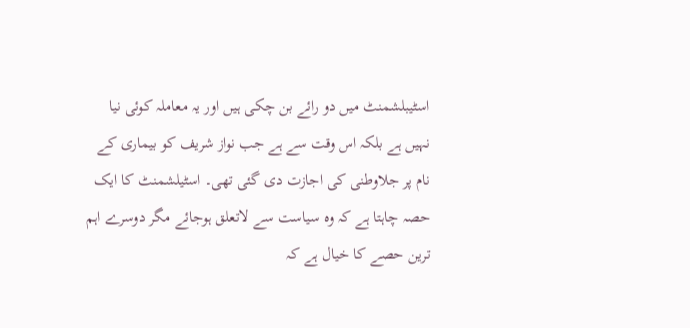اسٹیبلشمنٹ میں دو رائے بن چکی ہیں اور یہ معاملہ کوئی نیا نہیں ہے بلکہ اس وقت سے ہے جب نواز شریف کو بیماری کے نام پر جلاوطنی کی اجازت دی گئی تھی۔ اسٹیلشمنٹ کا ایک حصہ چاہتا ہے کہ وہ سیاست سے لاتعلق ہوجائے مگر دوسرے اہم ترین حصے کا خیال ہے کہ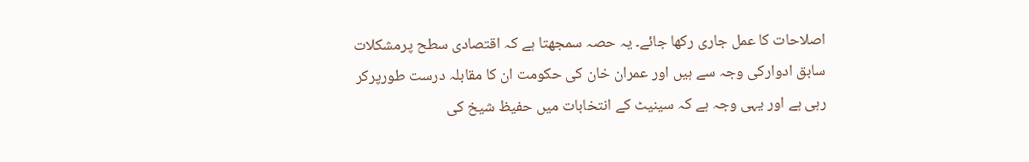اصلاحات کا عمل جاری رکھا جائے۔ یہ حصہ سمجھتا ہے کہ اقتصادی سطح پرمشکلات سابق ادوارکی وجہ سے ہیں اور عمران خان کی حکومت ان کا مقابلہ درست طورپرکر رہی ہے اور یہی وجہ ہے کہ سینیٹ کے انتخابات میں حفیظ شیخ کی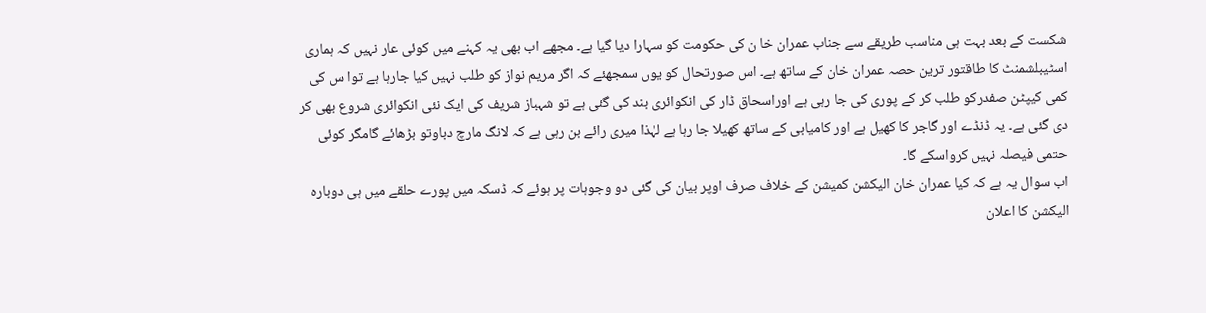شکست کے بعد بہت ہی مناسب طریقے سے جناب عمران خا ن کی حکومت کو سہارا دیا گیا ہے۔ مجھے اب بھی یہ کہنے میں کوئی عار نہیں کہ ہماری اسٹیبلشمنٹ کا طاقتور ترین حصہ عمران خان کے ساتھ ہے۔ اس صورتحال کو یوں سمجھئے کہ اگر مریم نواز کو طلب نہیں کیا جارہا ہے توا س کی کمی کیپٹن صفدرکو طلب کر کے پوری کی جا رہی ہے اوراسحاق ڈار کی انکوائری بند کی گئی ہے تو شہباز شریف کی ایک نئی انکوائری شروع بھی کر دی گئی ہے۔ یہ ڈنڈے اور گاجر کا کھیل ہے اور کامیابی کے ساتھ کھیلا جا رہا ہے لہٰذا میری رائے بن رہی ہے کہ لانگ مارچ دباوتو بڑھائے گامگر کوئی حتمی فیصلہ نہیں کرواسکے گا۔
اب سوال یہ ہے کہ کیا عمران خان الیکشن کمیشن کے خلاف صرف اوپر بیان کی گئی دو وجوہات پر ہوئے کہ ڈسکہ میں پورے حلقے میں ہی دوبارہ الیکشن کا اعلان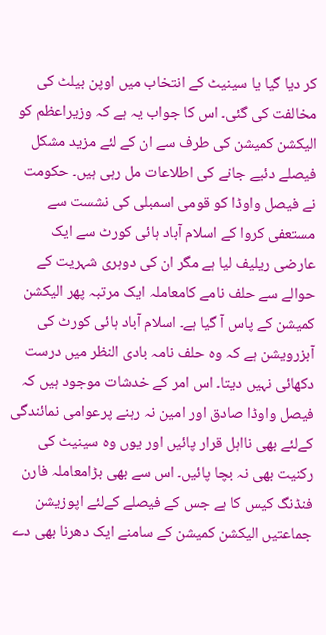کر دیا گیا یا سینیٹ کے انتخاب میں اوپن بیلٹ کی مخالفت کی گئی۔ اس کا جواب یہ ہے کہ وزیراعظم کو الیکشن کمیشن کی طرف سے ان کے لئے مزید مشکل فیصلے دئیے جانے کی اطلاعات مل رہی ہیں۔ حکومت نے فیصل واوڈا کو قومی اسمبلی کی نشست سے مستعفی کروا کے اسلام آباد ہائی کورٹ سے ایک عارضی ریلیف لیا ہے مگر ان کی دوہری شہریت کے حوالے سے حلف نامے کامعاملہ ایک مرتبہ پھر الیکشن کمیشن کے پاس آ گیا ہے۔ اسلام آباد ہائی کورٹ کی آبزرویشن ہے کہ وہ حلف نامہ بادی النظر میں درست دکھائی نہیں دیتا۔ اس امر کے خدشات موجود ہیں کہ فیصل واوڈا صادق اور امین نہ رہنے پرعوامی نمائندگی کےلئے بھی نااہل قرار پائیں اور یوں وہ سینیٹ کی رکنیت بھی نہ بچا پائیں۔ اس سے بھی بڑامعاملہ فارن فنڈنگ کیس کا ہے جس کے فیصلے کےلئے اپوزیشن جماعتیں الیکشن کمیشن کے سامنے ایک دھرنا بھی دے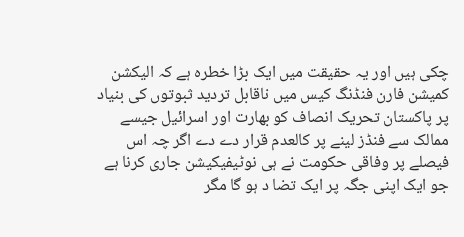چکی ہیں اور یہ حقیقت میں ایک بڑا خطرہ ہے کہ الیکشن کمیشن فارن فنڈنگ کیس میں ناقابل تردید ثبوتوں کی بنیاد پر پاکستان تحریک انصاف کو بھارت اور اسرائیل جیسے ممالک سے فنڈز لینے پر کالعدم قرار دے دے اگر چہ اس فیصلے پر وفاقی حکومت نے ہی نوٹیفیکیشن جاری کرنا ہے جو ایک اپنی جگہ پر ایک تضا د ہو گا مگر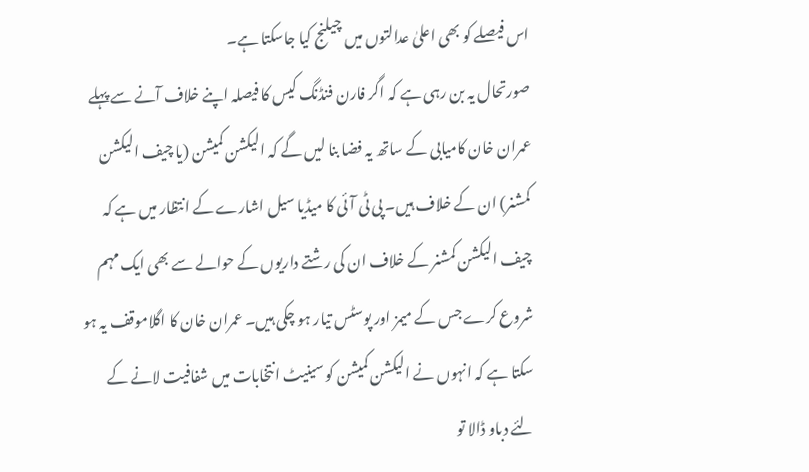اس فیصلے کو بھی اعلیٰ عدالتوں میں چیلنج کیا جاسکتا ہے۔
صورتحال یہ بن رہی ہے کہ اگر فارن فنڈنگ کیس کا فیصلہ اپنے خلاف آنے سے پہلے عمران خان کامیابی کے ساتھ یہ فضا بنا لیں گے کہ الیکشن کمیشن (یا چیف الیکشن کمشنر) ان کے خلاف ہیں۔ پی ٹی آئی کا میڈیا سیل اشارے کے انتظار میں ہے کہ چیف الیکشن کمشنر کے خلاف ان کی رشتے داریوں کے حوالے سے بھی ایک مہم شروع کرے جس کے میمز اور پوسٹس تیار ہو چکی ہیں۔ عمران خان کا اگلاموقف یہ ہو سکتا ہے کہ انہوں نے الیکشن کمیشن کو سینیٹ انتخابات میں شفافیت لانے کے لئے دباو ڈالا تو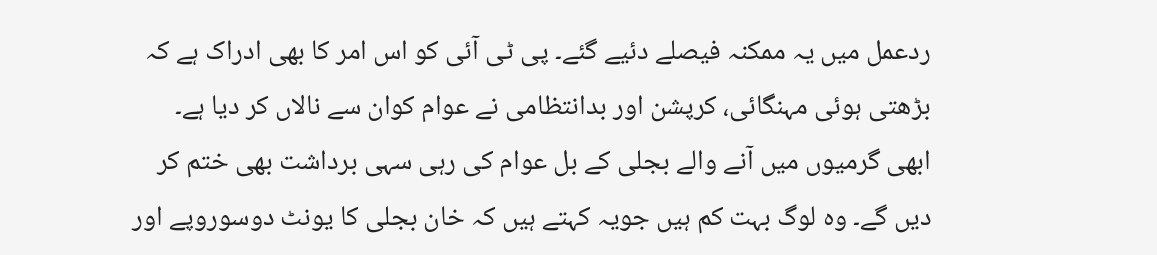ردعمل میں یہ ممکنہ فیصلے دئیے گئے۔ پی ٹی آئی کو اس امر کا بھی ادراک ہے کہ بڑھتی ہوئی مہنگائی، کرپشن اور بدانتظامی نے عوام کوان سے نالاں کر دیا ہے۔ ابھی گرمیوں میں آنے والے بجلی کے بل عوام کی رہی سہی برداشت بھی ختم کر دیں گے۔ وہ لوگ بہت کم ہیں جویہ کہتے ہیں کہ خان بجلی کا یونٹ دوسوروپے اور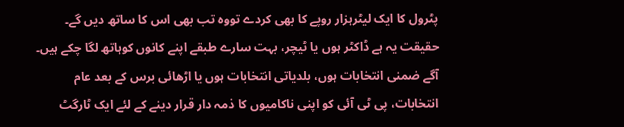پٹرول کا ایک لیٹرہزار روپے کا بھی کردے تووہ تب بھی اس کا ساتھ دیں گے۔ حقیقت یہ ہے ڈاکٹر ہوں یا ٹیچر، بہت سارے طبقے اپنے کانوں کوہاتھ لگا چکے ہیں۔ آگے ضمنی انتخابات ہوں، بلدیاتی انتخابات ہوں یا اڑھائی برس کے بعد عام انتخابات، پی ٹی آئی کو اپنی ناکامیوں کا ذمہ دار قرار دینے کے لئے ایک ٹارگٹ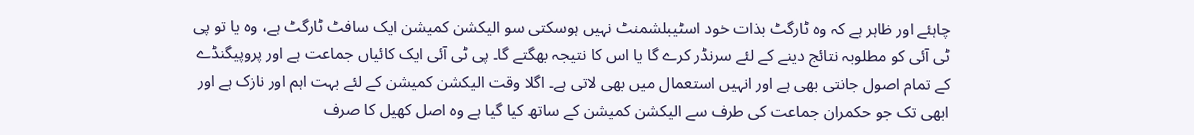چاہئے اور ظاہر ہے کہ وہ ٹارگٹ بذات خود اسٹیبلشمنٹ نہیں ہوسکتی سو الیکشن کمیشن ایک سافٹ ٹارگٹ ہے، وہ یا تو پی ٹی آئی کو مطلوبہ نتائج دینے کے لئے سرنڈر کرے گا یا اس کا نتیجہ بھگتے گا۔ پی ٹی آئی ایک کائیاں جماعت ہے اور پروپیگنڈے کے تمام اصول جانتی بھی ہے اور انہیں استعمال میں بھی لاتی ہے۔ اگلا وقت الیکشن کمیشن کے لئے بہت اہم اور نازک ہے اور ابھی تک جو حکمران جماعت کی طرف سے الیکشن کمیشن کے ساتھ کیا گیا ہے وہ اصل کھیل کا صرف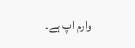وارم اپ ہے۔